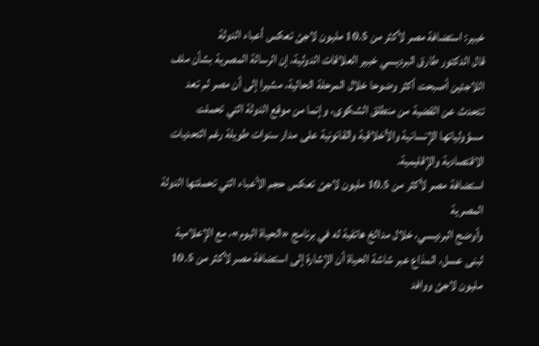خبير: استضافة مصر لأكثر من 10.5 مليون لاجئ تعكس أعباء الدولة
قال الدكتور طارق البرديسي خبير العلاقات الدولية، إن الرسالة المصرية بشأن ملف اللاجئين أصبحت أكثر وضوحا خلال المرحلة الحالية، مشيرا إلى أن مصر لم تعد تتحدث عن القضية من منطلق الشكوى، وإنما من موقع الدولة التي تحملت مسؤولياتها الإنسانية والأخلاقية والقانونية على مدار سنوات طويلة رغم التحديات الاقتصادية والإقليمية.
استضافة مصر لأكثر من 10.5 مليون لاجئ تعكس حجم الأعباء التي تحملتها الدولة المصرية
وأوضح البرديسي، خلال مدالخ هاتفية له في برنامج «الحياة اليوم»، مع الإعلامية لبنى عسل، المذاع عبر شاشة الحياة أن الإشارة إلى استضافة مصر لأكثر من 10.5 مليون لاجئ ووافد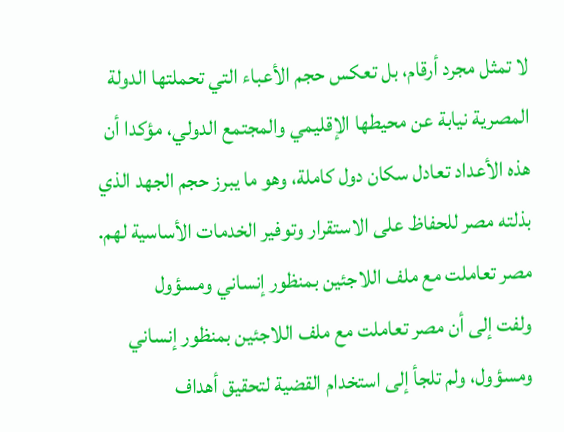لا تمثل مجرد أرقام، بل تعكس حجم الأعباء التي تحملتها الدولة المصرية نيابة عن محيطها الإقليمي والمجتمع الدولي، مؤكدا أن هذه الأعداد تعادل سكان دول كاملة، وهو ما يبرز حجم الجهد الذي بذلته مصر للحفاظ على الاستقرار وتوفير الخدمات الأساسية لهم.
مصر تعاملت مع ملف اللاجئين بمنظور إنساني ومسؤول
ولفت إلى أن مصر تعاملت مع ملف اللاجئين بمنظور إنساني ومسؤول، ولم تلجأ إلى استخدام القضية لتحقيق أهداف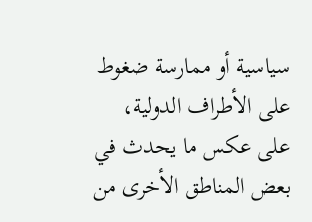سياسية أو ممارسة ضغوط على الأطراف الدولية، على عكس ما يحدث في بعض المناطق الأخرى من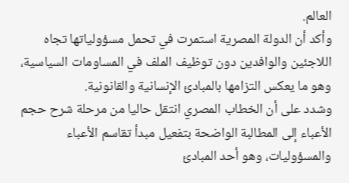العالم.
وأكد أن الدولة المصرية استمرت في تحمل مسؤولياتها تجاه اللاجئين والوافدين دون توظيف الملف في المساومات السياسية، وهو ما يعكس التزامها بالمبادئ الإنسانية والقانونية.
وشدد على أن الخطاب المصري انتقل حاليا من مرحلة شرح حجم الأعباء إلى المطالبة الواضحة بتفعيل مبدأ تقاسم الأعباء والمسؤوليات، وهو أحد المبادئ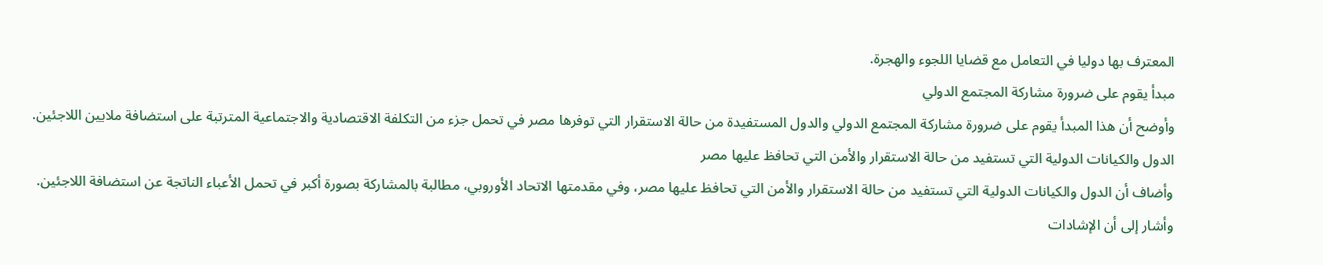المعترف بها دوليا في التعامل مع قضايا اللجوء والهجرة.
مبدأ يقوم على ضرورة مشاركة المجتمع الدولي
وأوضح أن هذا المبدأ يقوم على ضرورة مشاركة المجتمع الدولي والدول المستفيدة من حالة الاستقرار التي توفرها مصر في تحمل جزء من التكلفة الاقتصادية والاجتماعية المترتبة على استضافة ملايين اللاجئين.
الدول والكيانات الدولية التي تستفيد من حالة الاستقرار والأمن التي تحافظ عليها مصر
وأضاف أن الدول والكيانات الدولية التي تستفيد من حالة الاستقرار والأمن التي تحافظ عليها مصر، وفي مقدمتها الاتحاد الأوروبي، مطالبة بالمشاركة بصورة أكبر في تحمل الأعباء الناتجة عن استضافة اللاجئين.
وأشار إلى أن الإشادات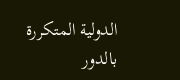الدولية المتكررة بالدور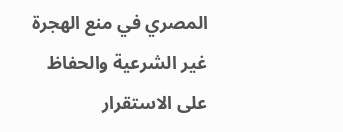المصري في منع الهجرة غير الشرعية والحفاظ على الاستقرار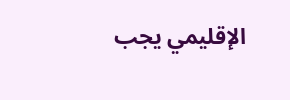الإقليمي يجب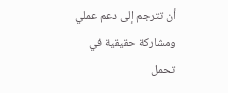أن تترجم إلى دعم عملي ومشاركة حقيقية في تحمل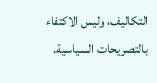التكاليف، وليس الاكتفاء بالتصريحات السياسية.